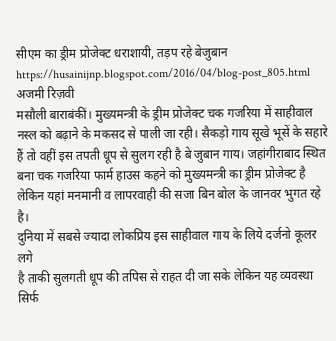सीएम का ड्रीम प्रोजेक्ट धराशायी, तड़प रहे बेजुबान
https://husainijnp.blogspot.com/2016/04/blog-post_805.html
अजमी रिज़वी
मसौली बाराबंकीं। मुख्यमन्त्री के ड्रीम प्रोजेक्ट चक गजरिया में साहीवाल
नस्ल को बढ़ाने के मकसद से पाली जा रही। सैकड़ो गाय सूखे भूसें के सहारे
हैं तो वहीं इस तपती धूप से सुलग रही है बे जुबान गाय। जहांगीराबाद स्थित
बना चक गजरिया फार्म हाउस कहने को मुख्यमन्त्री का ड्रीम प्रोजेक्ट है
लेकिन यहां मनमानी व लापरवाही की सजा बिन बोल के जानवर भुगत रहे है।
दुनिया में सबसे ज्यादा लोकप्रिय इस साहीवाल गाय के लिये दर्जनो कूलर लगे
है ताकी सुलगती धूप की तपिस से राहत दी जा सके लेकिन यह व्यवस्था सिर्फ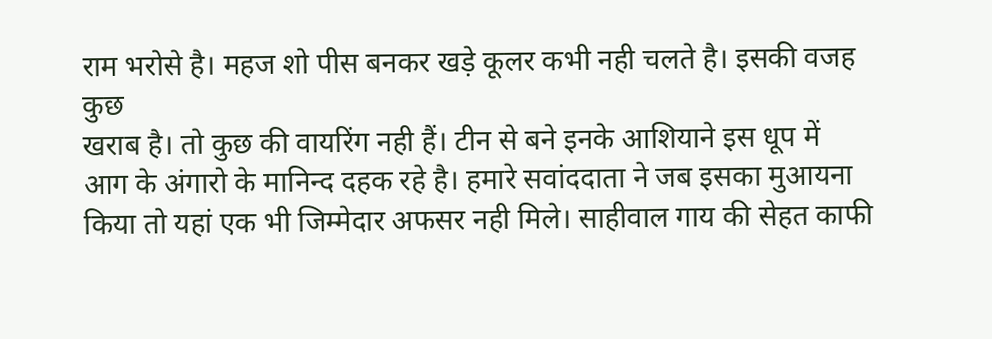राम भरोसे है। महज शो पीस बनकर खड़े कूलर कभी नही चलते है। इसकी वजह कुछ
खराब है। तो कुछ की वायरिंग नही हैं। टीन से बने इनके आशियाने इस धूप में
आग के अंगारो के मानिन्द दहक रहे है। हमारे सवांददाता ने जब इसका मुआयना
किया तो यहां एक भी जिम्मेदार अफसर नही मिले। साहीवाल गाय की सेहत काफी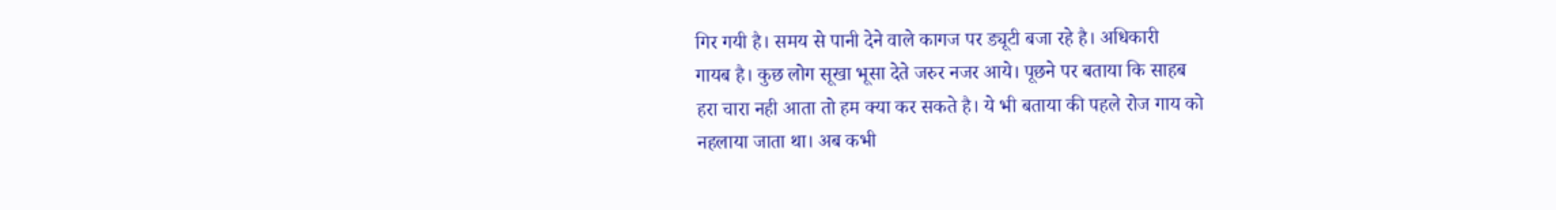गिर गयी है। समय से पानी देने वाले कागज पर ड्यूटी बजा रहे है। अधिकारी
गायब है। कुछ लोग सूखा भूसा देते जरुर नजर आये। पूछने पर बताया कि साहब
हरा चारा नही आता तो हम क्या कर सकते है। ये भी बताया की पहले रोज गाय को
नहलाया जाता था। अब कभी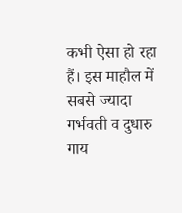कभी ऐसा हो रहा हैं। इस माहौल में सबसे ज्यादा
गर्भवती व दुधारु गाय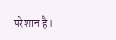परेशान है।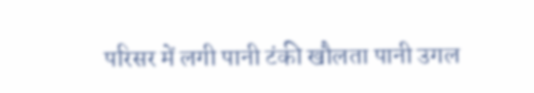परिसर में लगी पानी टंकी खौलता पानी उगल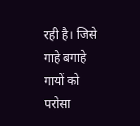रही है। जिसे गाहे बगाहे गायों को परोसा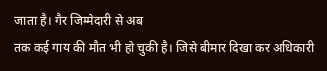जाता है। गैर जिम्मेदारी से अब
तक कई गाय की मौत भी हो चुकी है। जिसे बीमार दिखा कर अधिकारी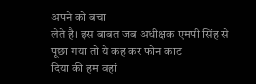अपने को बचा
लेते है। इस बाबत जब अधीक्षक एमपी सिंह से पूछा गया तो ये कह कर फोन काट
दिया की हम वहां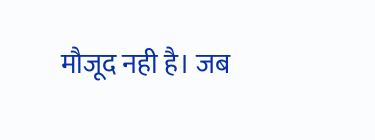मौजूद नही है। जब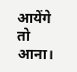आयेंगे तो आना।